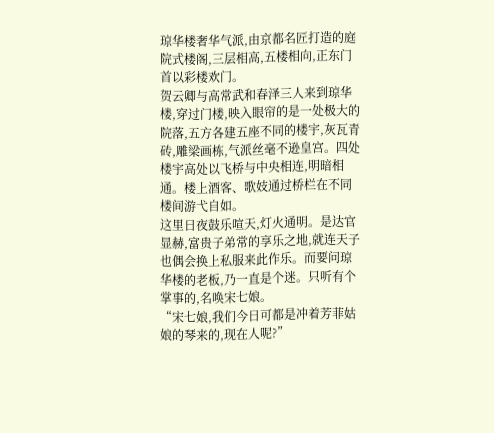琼华楼奢华气派,由京都名匠打造的庭院式楼阁,三层相高,五楼相向,正东门首以彩楼欢门。
贺云卿与高常武和春泽三人来到琼华楼,穿过门楼,映入眼帘的是一处极大的院落,五方各建五座不同的楼宇,灰瓦青砖,雕梁画栋,气派丝毫不逊皇宫。四处楼宇高处以飞桥与中央相连,明暗相通。楼上酒客、歌妓通过桥栏在不同楼间游弋自如。
这里日夜鼓乐喧天,灯火通明。是达官显赫,富贵子弟常的享乐之地,就连天子也偶会换上私服来此作乐。而要问琼华楼的老板,乃一直是个迷。只听有个掌事的,名唤宋七娘。
“宋七娘,我们今日可都是冲着芳菲姑娘的琴来的,现在人呢?”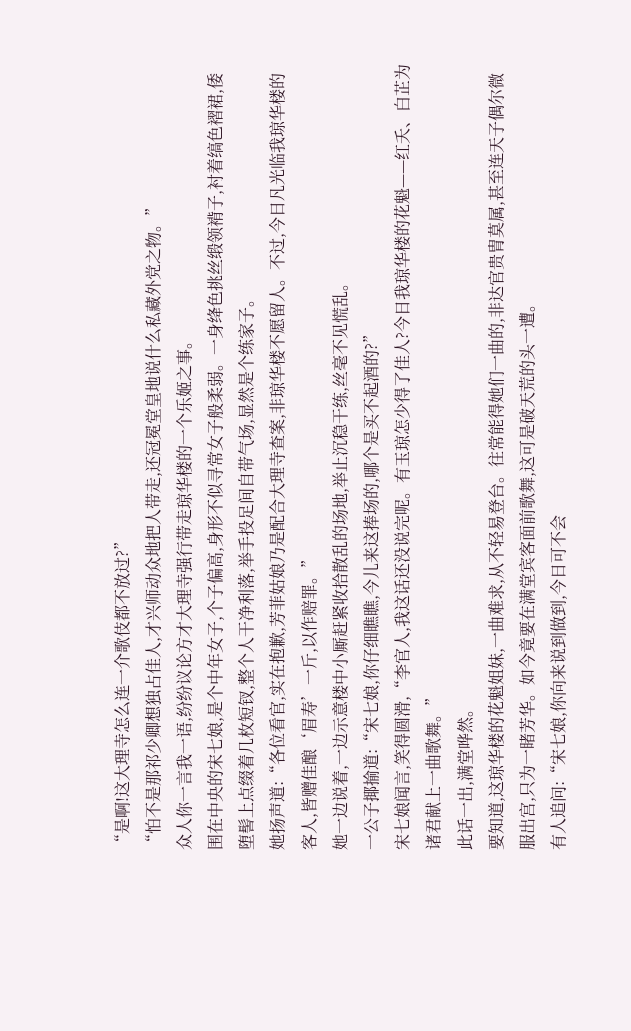“是啊!这大理寺怎么连一介歌伎都不放过?”
“怕不是那祁少卿想独占佳人,才兴师动众地把人带走,还冠冕堂皇地说什么私藏外党之物。”
众人你一言我一语,纷纷议论方才大理寺强行带走琼华楼的一个乐姬之事。
围在中央的宋七娘,是个中年女子,个子偏高,身形不似寻常女子般柔弱。一身绛色挑丝缎领褙子,衬着缟色褶裙,倭堕髻上点缀着几枚短钗,整个人干净利落,举手投足间自带气场,显然是个练家子。
她扬声道:“各位看官,实在抱歉,芳菲姑娘乃是配合大理寺查案,非琼华楼不愿留人。不过,今日凡光临我琼华楼的客人,皆赠佳酿‘眉寿’一斤,以作赔罪。”
她一边说着,一边示意楼中小厮赶紧收拾散乱的场地,举止沉稳干练,丝毫不见慌乱。
一公子揶揄道:“宋七娘,你仔细瞧瞧,今儿来这捧场的,哪个是买不起酒的?”
宋七娘闻言,笑得圆滑,“李官人,我这话还没说完呢。有玉琼怎少得了佳人?今日我琼华楼的花魁——红夭、白芷为诸君献上一曲歌舞。”
此话一出,满堂哗然。
要知道,这琼华楼的花魁姐妹,一曲难求,从不轻易登台。往常能得她们一曲的,非达官贵胄莫属,甚至连天子偶尔微服出宫,只为一睹芳华。如今竟要在满堂宾客面前歌舞,这可是破天荒的头一遭。
有人追问:“宋七娘,你向来说到做到,今日可不会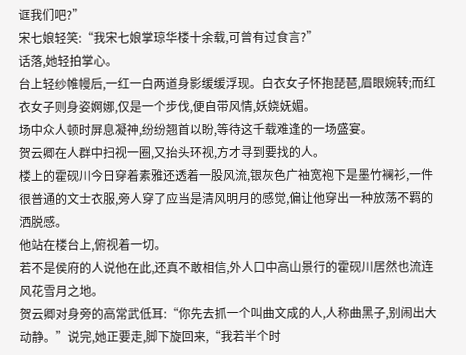诓我们吧?”
宋七娘轻笑:“我宋七娘掌琼华楼十余载,可曾有过食言?”
话落,她轻拍掌心。
台上轻纱帷幔后,一红一白两道身影缓缓浮现。白衣女子怀抱琵琶,眉眼婉转;而红衣女子则身姿婀娜,仅是一个步伐,便自带风情,妖娆妩媚。
场中众人顿时屏息凝神,纷纷翘首以盼,等待这千载难逢的一场盛宴。
贺云卿在人群中扫视一圈,又抬头环视,方才寻到要找的人。
楼上的霍砚川今日穿着素雅还透着一股风流,银灰色广袖宽袍下是墨竹襕衫,一件很普通的文士衣服,旁人穿了应当是清风明月的感觉,偏让他穿出一种放荡不羁的洒脱感。
他站在楼台上,俯视着一切。
若不是侯府的人说他在此,还真不敢相信,外人口中高山景行的霍砚川居然也流连风花雪月之地。
贺云卿对身旁的高常武低耳:“你先去抓一个叫曲文成的人,人称曲黑子,别闹出大动静。”说完,她正要走,脚下旋回来,“我若半个时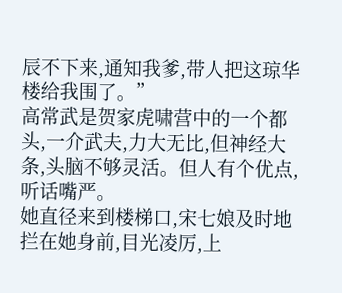辰不下来,通知我爹,带人把这琼华楼给我围了。”
高常武是贺家虎啸营中的一个都头,一介武夫,力大无比,但神经大条,头脑不够灵活。但人有个优点,听话嘴严。
她直径来到楼梯口,宋七娘及时地拦在她身前,目光凌厉,上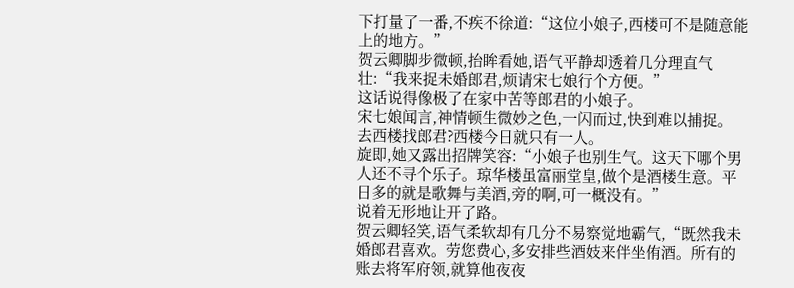下打量了一番,不疾不徐道:“这位小娘子,西楼可不是随意能上的地方。”
贺云卿脚步微顿,抬眸看她,语气平静却透着几分理直气壮:“我来捉未婚郎君,烦请宋七娘行个方便。”
这话说得像极了在家中苦等郎君的小娘子。
宋七娘闻言,神情顿生微妙之色,一闪而过,快到难以捕捉。
去西楼找郎君?西楼今日就只有一人。
旋即,她又露出招牌笑容:“小娘子也别生气。这天下哪个男人还不寻个乐子。琼华楼虽富丽堂皇,做个是酒楼生意。平日多的就是歌舞与美酒,旁的啊,可一概没有。”
说着无形地让开了路。
贺云卿轻笑,语气柔软却有几分不易察觉地霸气,“既然我未婚郎君喜欢。劳您费心,多安排些酒妓来伴坐侑酒。所有的账去将军府领,就算他夜夜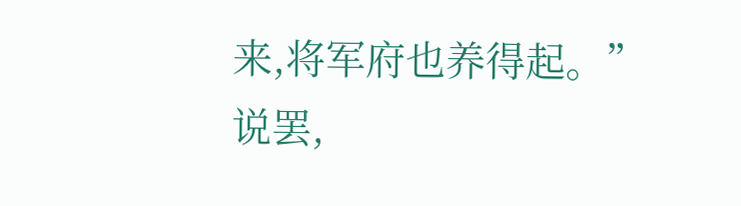来,将军府也养得起。”
说罢,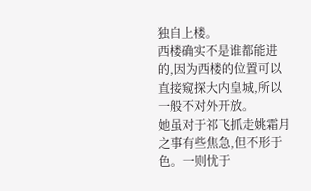独自上楼。
西楼确实不是谁都能进的,因为西楼的位置可以直接窥探大内皇城,所以一般不对外开放。
她虽对于祁飞抓走姚霜月之事有些焦急,但不形于色。一则忧于